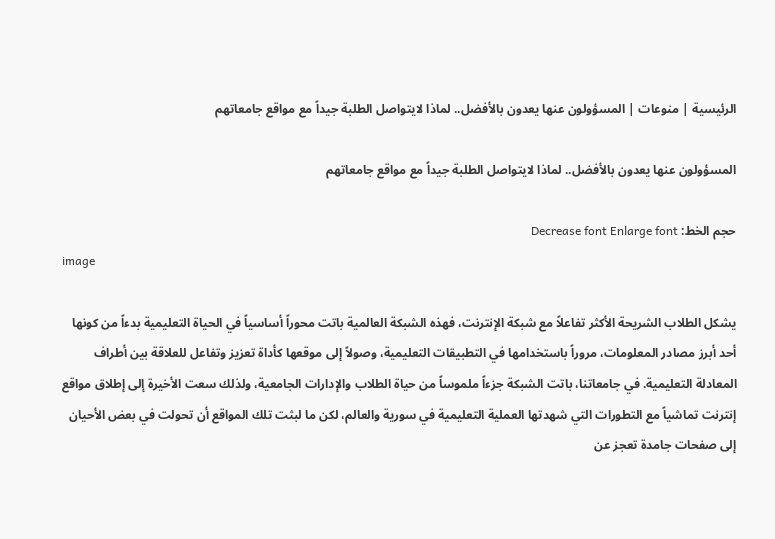الرئيسية | منوعات | المسؤولون عنها يعدون بالأفضل.. لماذا لايتواصل الطلبة جيداً مع مواقع جامعاتهم

المسؤولون عنها يعدون بالأفضل.. لماذا لايتواصل الطلبة جيداً مع مواقع جامعاتهم

حجم الخط: Decrease font Enlarge font
image

يشكل الطلاب الشريحة الأكثر تفاعلاً مع شبكة الإنترنت، فهذه الشبكة العالمية باتت محوراً أساسياً في الحياة التعليمية بدءاً من كونها أحد أبرز مصادر المعلومات، مروراً باستخدامها في التطبيقات التعليمية، وصولاً إلى موقعها كأداة تعزيز وتفاعل للعلاقة بين أطراف المعادلة التعليمية. في جامعاتنا، باتت الشبكة جزءاً ملموساً من حياة الطلاب والإدارات الجامعية، ولذلك سعت الأخيرة إلى إطلاق مواقع إنترنت تماشياً مع التطورات التي شهدتها العملية التعليمية في سورية والعالم، لكن ما لبثت تلك المواقع أن تحولت في بعض الأحيان إلى صفحات جامدة تعجز عن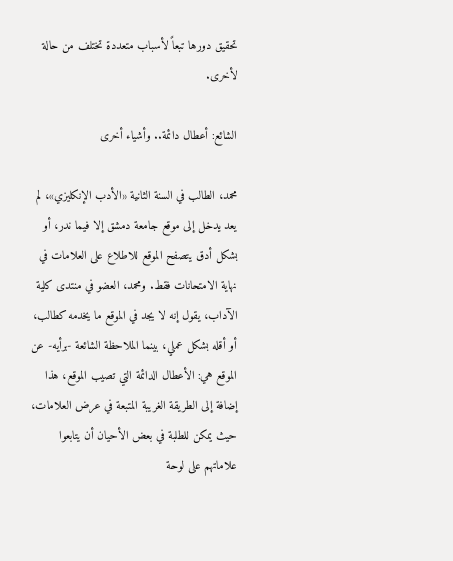تحقيق دورها تبعاً لأسباب متعددة تختلف من حالة لأخرى.

الشائع: أعطال دائمة.. وأشياء أخرى

محمد، الطالب في السنة الثانية «الأدب الإنكليزي»، لم يعد يدخل إلى موقع جامعة دمشق إلا فيما ندر، أو بشكل أدق يتصفح الموقع للاطلاع على العلامات في نهاية الامتحانات فقط. ومحمد، العضو في منتدى كلية الآداب، يقول إنه لا يجد في الموقع ما يخدمه كطالب، أو أقله بشكل عملي، بينما الملاحظة الشائعة -برأيه- عن الموقع هي: الأعطال الدائمة التي تصيب الموقع، هذا إضافة إلى الطريقة الغريبة المتبعة في عرض العلامات، حيث يمكن للطلبة في بعض الأحيان أن يتابعوا علاماتهم على لوحة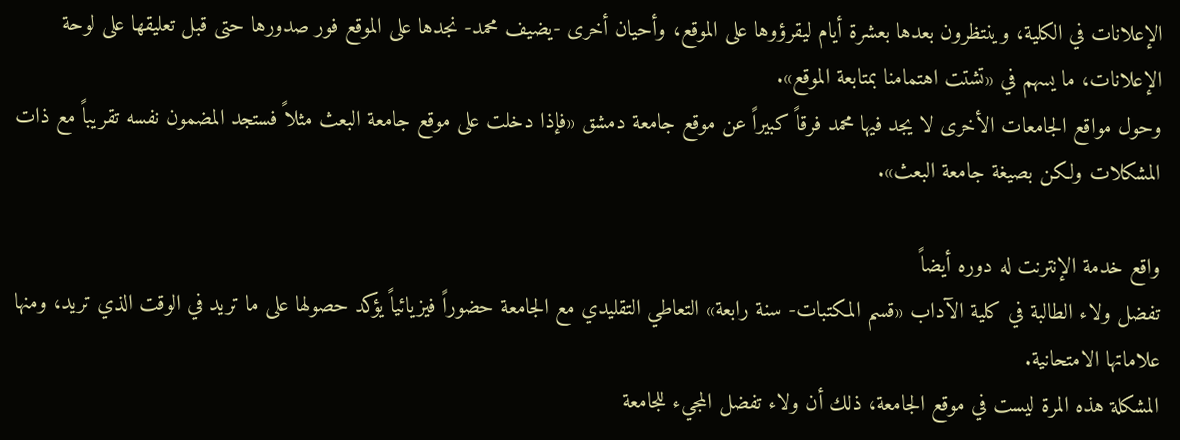الإعلانات في الكلية، وينتظرون بعدها بعشرة أيام ليقرؤوها على الموقع، وأحيان أخرى -يضيف محمد- نجدها على الموقع فور صدورها حتى قبل تعليقها على لوحة الإعلانات، ما يسهم في «تشتت اهتمامنا بمتابعة الموقع».
وحول مواقع الجامعات الأخرى لا يجد فيها محمد فرقاً كبيراً عن موقع جامعة دمشق «فإذا دخلت على موقع جامعة البعث مثلاً فستجد المضمون نفسه تقريباً مع ذات المشكلات ولكن بصيغة جامعة البعث».

واقع خدمة الإنترنت له دوره أيضاً
تفضل ولاء الطالبة في كلية الآداب «قسم المكتبات- سنة رابعة» التعاطي التقليدي مع الجامعة حضوراً فيزيائياً يؤكد حصولها على ما تريد في الوقت الذي تريد، ومنها علاماتها الامتحانية.
المشكلة هذه المرة ليست في موقع الجامعة، ذلك أن ولاء تفضل المجيء للجامعة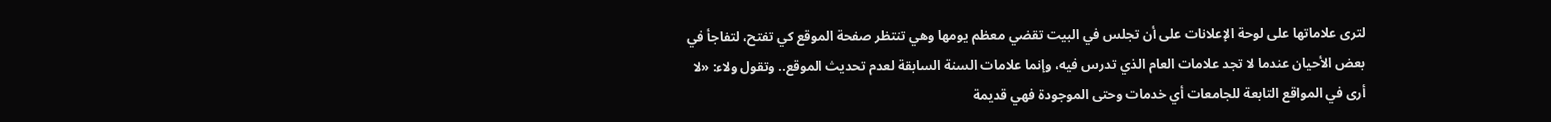لترى علاماتها على لوحة الإعلانات على أن تجلس في البيت تقضي معظم يومها وهي تنتظر صفحة الموقع كي تفتح، لتفاجأ في بعض الأحيان عندما لا تجد علامات العام الذي تدرس فيه، وإنما علامات السنة السابقة لعدم تحديث الموقع.. وتقول ولاء: «لا أرى في المواقع التابعة للجامعات أي خدمات وحتى الموجودة فهي قديمة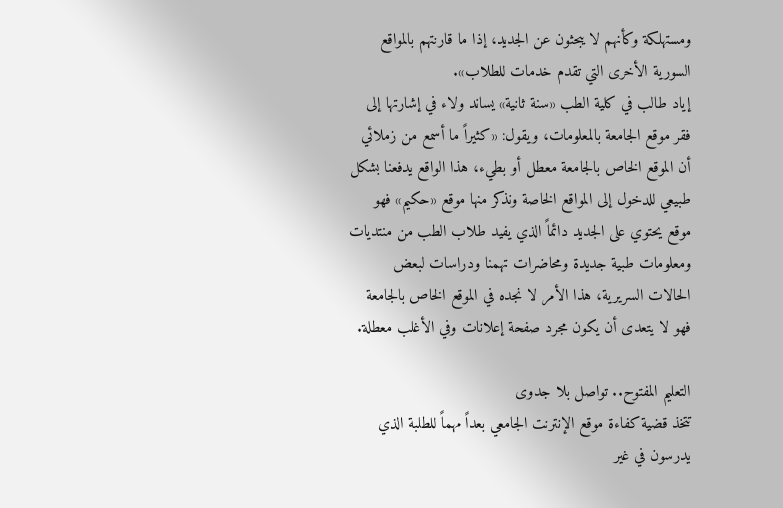ومستهلكة وكأنهم لا يبحثون عن الجديد، إذا ما قارنتهم بالمواقع السورية الأخرى التي تقدم خدمات للطلاب».
إياد طالب في كلية الطب «سنة ثانية» يساند ولاء في إشارتها إلى فقر موقع الجامعة بالمعلومات، ويقول: «كثيراً ما أسمع من زملائي أن الموقع الخاص بالجامعة معطل أو بطيء، هذا الواقع يدفعنا بشكل طبيعي للدخول إلى المواقع الخاصة ونذكر منها موقع «حكيم» فهو موقع يحتوي على الجديد دائماً الذي يفيد طلاب الطب من منتديات ومعلومات طبية جديدة ومحاضرات تهمنا ودراسات لبعض الحالات السريرية، هذا الأمر لا نجده في الموقع الخاص بالجامعة فهو لا يتعدى أن يكون مجرد صفحة إعلانات وفي الأغلب معطلة.

التعليم المفتوح.. تواصل بلا جدوى
تتخذ قضية كفاءة موقع الإنترنت الجامعي بعداً مهماً للطلبة الذي يدرسون في غير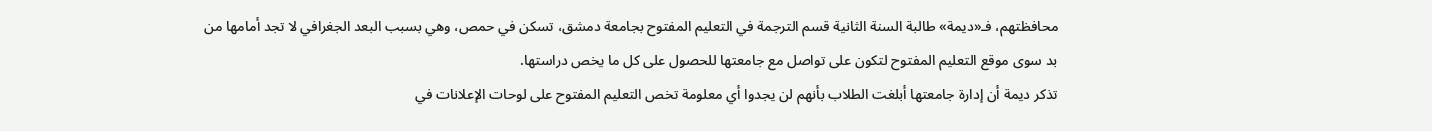محافظتهم، فـ«ديمة» طالبة السنة الثانية قسم الترجمة في التعليم المفتوح بجامعة دمشق، تسكن في حمص، وهي بسبب البعد الجغرافي لا تجد أمامها من بد سوى موقع التعليم المفتوح لتكون على تواصل مع جامعتها للحصول على كل ما يخص دراستها.
تذكر ديمة أن إدارة جامعتها أبلغت الطلاب بأنهم لن يجدوا أي معلومة تخص التعليم المفتوح على لوحات الإعلانات في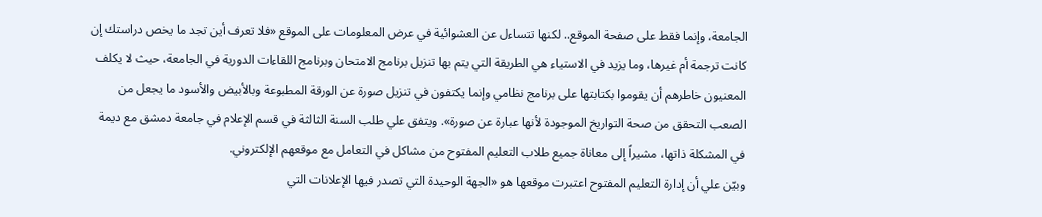الجامعة، وإنما فقط على صفحة الموقع.. لكنها تتساءل عن العشوائية في عرض المعلومات على الموقع «فلا تعرف أين تجد ما يخص دراستك إن كانت ترجمة أم غيرها، وما يزيد في الاستياء هي الطريقة التي يتم بها تنزيل برنامج الامتحان وبرنامج اللقاءات الدورية في الجامعة، حيث لا يكلف المعنيون خاطرهم أن يقوموا بكتابتها على برنامج نظامي وإنما يكتفون في تنزيل صورة عن الورقة المطبوعة وبالأبيض والأسود ما يجعل من الصعب التحقق من صحة التواريخ الموجودة لأنها عبارة عن صورة». ويتفق علي طلب السنة الثالثة في قسم الإعلام في جامعة دمشق مع ديمة في المشكلة ذاتها، مشيراً إلى معاناة جميع طلاب التعليم المفتوح من مشاكل في التعامل مع موقعهم الإلكتروني.
وبيّن علي أن إدارة التعليم المفتوح اعتبرت موقعها هو «الجهة الوحيدة التي تصدر فيها الإعلانات التي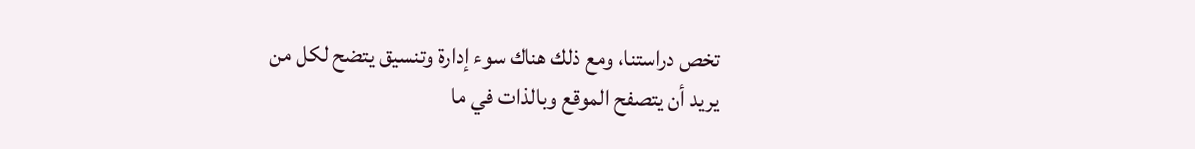تخص دراستنا، ومع ذلك هناك سوء إدارة وتنسيق يتضح لكل من يريد أن يتصفح الموقع وبالذات في ما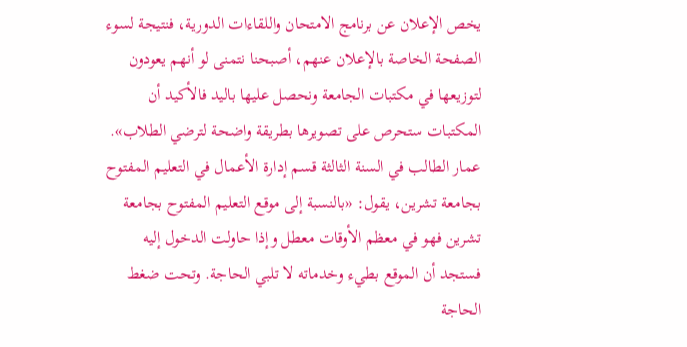يخص الإعلان عن برنامج الامتحان واللقاءات الدورية، فنتيجة لسوء الصفحة الخاصة بالإعلان عنهم، أصبحنا نتمنى لو أنهم يعودون لتوزيعها في مكتبات الجامعة ونحصل عليها باليد فالأكيد أن المكتبات ستحرص على تصويرها بطريقة واضحة لترضي الطلاب».
عمار الطالب في السنة الثالثة قسم إدارة الأعمال في التعليم المفتوح بجامعة تشرين، يقول: «بالنسبة إلى موقع التعليم المفتوح بجامعة تشرين فهو في معظم الأوقات معطل وإذا حاولت الدخول إليه فستجد أن الموقع بطيء وخدماته لا تلبي الحاجة. وتحت ضغط الحاجة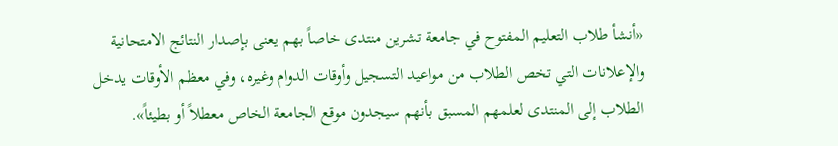«أنشأ طلاب التعليم المفتوح في جامعة تشرين منتدى خاصاً بهم يعنى بإصدار النتائج الامتحانية والإعلانات التي تخص الطلاب من مواعيد التسجيل وأوقات الدوام وغيره، وفي معظم الأوقات يدخل الطلاب إلى المنتدى لعلمهم المسبق بأنهم سيجدون موقع الجامعة الخاص معطلاً أو بطيئاً».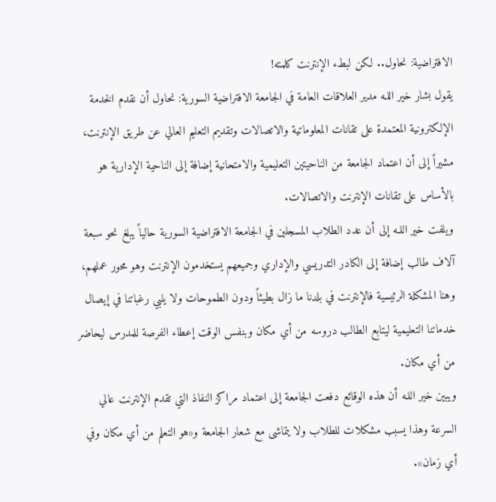الافتراضية: نحاول.. لكن لبطء الإنترنت كلمته!
يقول بشار خير اللـه مدير العلاقات العامة في الجامعة الافتراضية السورية: نحاول أن نقدم الخدمة الإلكترونية المعتمدة على تقانات المعلوماتية والاتصالات وتقديم التعليم العالي عن طريق الإنترنت، مشيراً إلى أن اعتماد الجامعة من الناحيتين التعليمية والامتحانية إضافة إلى الناحية الإدارية هو بالأساس على تقانات الإنترنت والاتصالات.
ويلفت خير اللـه إلى أن عدد الطلاب المسجلين في الجامعة الافتراضية السورية حالياً يبلغ نحو سبعة آلاف طالب إضافة إلى الكادر التدريسي والإداري وجميعهم يستخدمون الإنترنت وهو محور عملهم، وهنا المشكلة الرئيسية فالإنترنت في بلدنا ما زال بطيئاً ودون الطموحات ولا يلبي رغباتنا في إيصال خدماتنا التعليمية ليتابع الطالب دروسه من أي مكان وبنفس الوقت إعطاء الفرصة للمدرس ليحاضر من أي مكان.
ويبين خير اللـه أن هذه الوقائع دفعت الجامعة إلى اعتماد مراكز النفاذ التي تقدم الإنترنت عالي السرعة وهذا يسبب مشكلات للطلاب ولا يتماشى مع شعار الجامعة و«هو التعلم من أي مكان وفي أي زمان».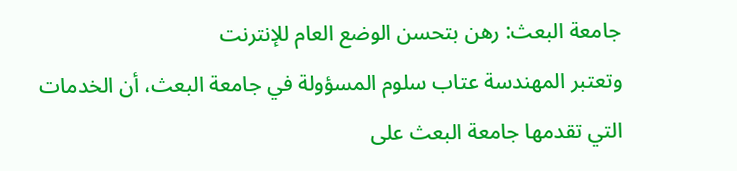جامعة البعث: رهن بتحسن الوضع العام للإنترنت
وتعتبر المهندسة عتاب سلوم المسؤولة في جامعة البعث، أن الخدمات التي تقدمها جامعة البعث على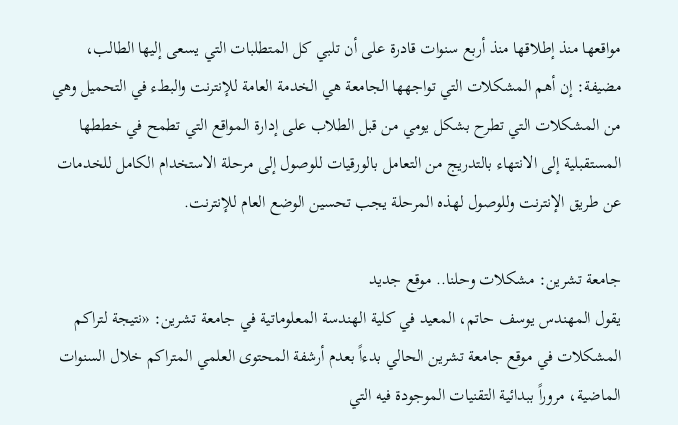مواقعها منذ إطلاقها منذ أربع سنوات قادرة على أن تلبي كل المتطلبات التي يسعى إليها الطالب، مضيفة: إن أهم المشكلات التي تواجهها الجامعة هي الخدمة العامة للإنترنت والبطء في التحميل وهي من المشكلات التي تطرح بشكل يومي من قبل الطلاب على إدارة المواقع التي تطمح في خططها المستقبلية إلى الانتهاء بالتدريج من التعامل بالورقيات للوصول إلى مرحلة الاستخدام الكامل للخدمات عن طريق الإنترنت وللوصول لهذه المرحلة يجب تحسين الوضع العام للإنترنت.

جامعة تشرين: مشكلات وحلنا.. موقع جديد
يقول المهندس يوسف حاتم، المعيد في كلية الهندسة المعلوماتية في جامعة تشرين: «نتيجة لتراكم المشكلات في موقع جامعة تشرين الحالي بدءاً بعدم أرشفة المحتوى العلمي المتراكم خلال السنوات الماضية، مروراً ببدائية التقنيات الموجودة فيه التي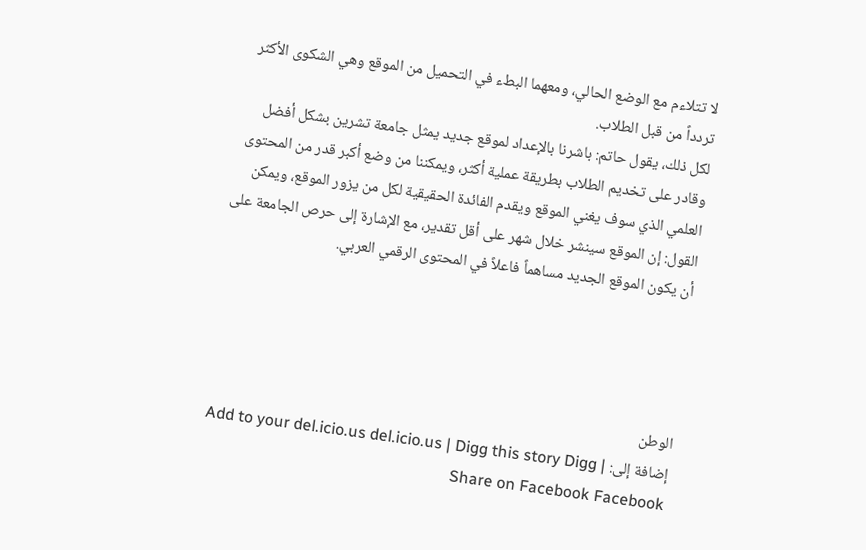لا تتلاءم مع الوضع الحالي، ومعهما البطء في التحميل من الموقع وهي الشكوى الأكثر تردداً من قبل الطلاب.
لكل ذلك، يقول حاتم: باشرنا بالإعداد لموقع جديد يمثل جامعة تشرين بشكل أفضل وقادر على تخديم الطلاب بطريقة عملية أكثر، ويمكننا من وضع أكبر قدر من المحتوى العلمي الذي سوف يغني الموقع ويقدم الفائدة الحقيقية لكل من يزور الموقع، ويمكن القول: إن الموقع سينشر خلال شهر على أقل تقدير، مع الإشارة إلى حرص الجامعة على أن يكون الموقع الجديد مساهماً فاعلاً في المحتوى الرقمي العربي.




الوطن
إضافة إلى: Add to your del.icio.us del.icio.us | Digg this story Digg | Share on Facebook Facebook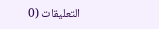التعليقات (0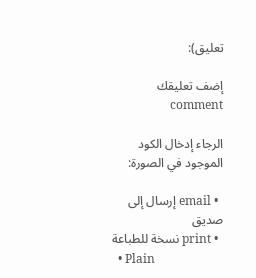تعليق):

إضف تعليقك comment

الرجاء إدخال الكود الموجود في الصورة:

  • email إرسال إلى صديق
  • print نسخة للطباعة
  • Plain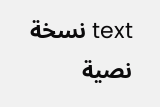text نسخة نصية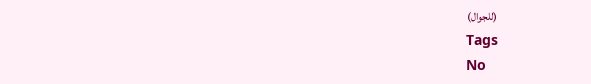(للجوال)
Tags
No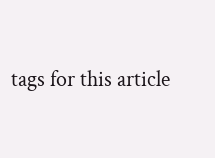tags for this article